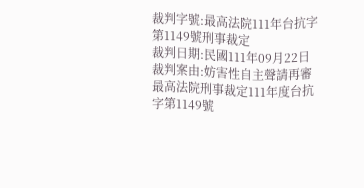裁判字號:最高法院111年台抗字第1149號刑事裁定
裁判日期:民國111年09月22日
裁判案由:妨害性自主聲請再審
最高法院刑事裁定111年度台抗字第1149號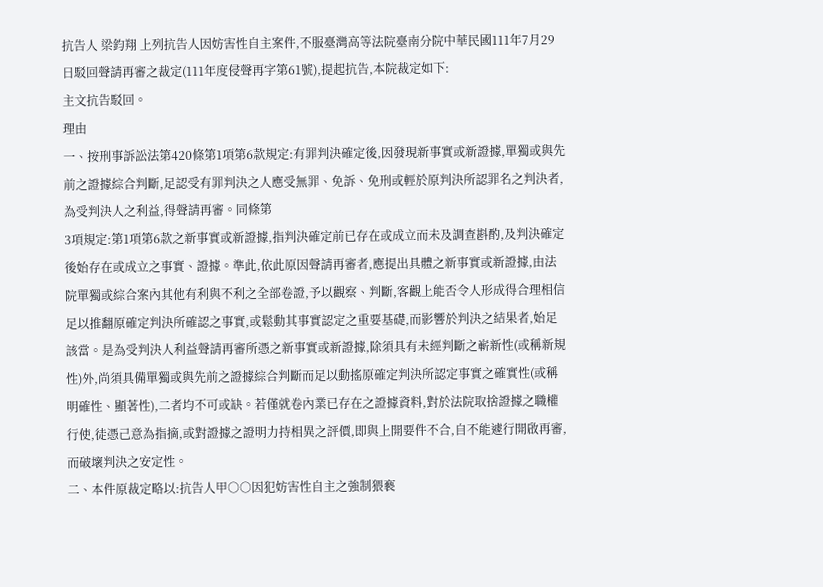抗告人 梁鈞翔 上列抗告人因妨害性自主案件,不服臺灣高等法院臺南分院中華民國111年7月29日駁回聲請再審之裁定(111年度侵聲再字第61號),提起抗告,本院裁定如下:
主文抗告駁回。
理由
一、按刑事訴訟法第420條第1項第6款規定:有罪判決確定後,因發現新事實或新證據,單獨或與先前之證據綜合判斷,足認受有罪判決之人應受無罪、免訴、免刑或輕於原判決所認罪名之判決者,為受判決人之利益,得聲請再審。同條第
3項規定:第1項第6款之新事實或新證據,指判決確定前已存在或成立而未及調查斟酌,及判決確定後始存在或成立之事實、證據。準此,依此原因聲請再審者,應提出具體之新事實或新證據,由法院單獨或綜合案內其他有利與不利之全部卷證,予以觀察、判斷,客觀上能否令人形成得合理相信足以推翻原確定判決所確認之事實,或鬆動其事實認定之重要基礎,而影響於判決之結果者,始足該當。是為受判決人利益聲請再審所憑之新事實或新證據,除須具有未經判斷之嶄新性(或稱新規性)外,尚須具備單獨或與先前之證據綜合判斷而足以動搖原確定判決所認定事實之確實性(或稱明確性、顯著性),二者均不可或缺。若僅就卷內業已存在之證據資料,對於法院取捨證據之職權行使,徒憑己意為指摘,或對證據之證明力持相異之評價,即與上開要件不合,自不能遽行開啟再審,而破壞判決之安定性。
二、本件原裁定略以:抗告人甲○○因犯妨害性自主之強制猥褻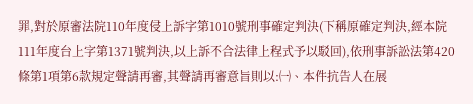罪,對於原審法院110年度侵上訴字第1010號刑事確定判決(下稱原確定判決,經本院111年度台上字第1371號判決,以上訴不合法律上程式予以駁回),依刑事訴訟法第420條第1項第6款規定聲請再審,其聲請再審意旨則以:㈠、本件抗告人在展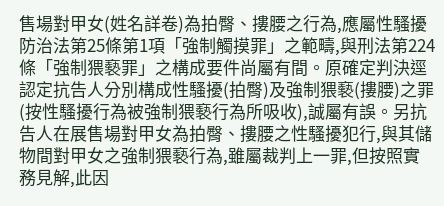售場對甲女(姓名詳卷)為拍臀、摟腰之行為,應屬性騷擾防治法第25條第1項「強制觸摸罪」之範疇,與刑法第224條「強制猥褻罪」之構成要件尚屬有間。原確定判決逕認定抗告人分別構成性騷擾(拍臀)及強制猥褻(摟腰)之罪(按性騷擾行為被強制猥褻行為所吸收),誠屬有誤。另抗告人在展售場對甲女為拍臀、摟腰之性騷擾犯行,與其儲物間對甲女之強制猥褻行為,雖屬裁判上一罪,但按照實務見解,此因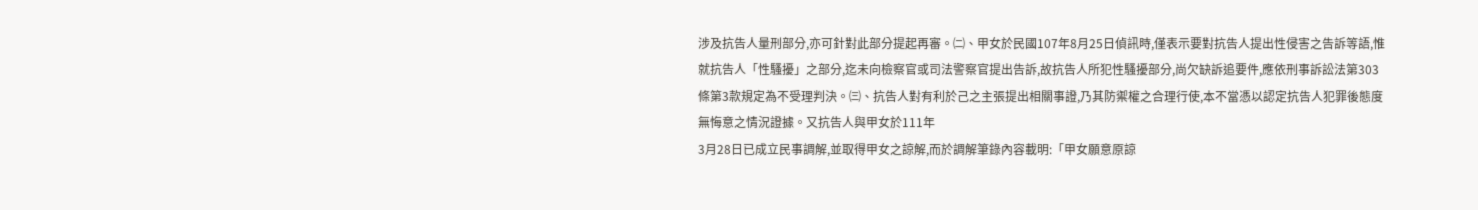涉及抗告人量刑部分,亦可針對此部分提起再審。㈡、甲女於民國107年8月25日偵訊時,僅表示要對抗告人提出性侵害之告訴等語,惟就抗告人「性騷擾」之部分,迄未向檢察官或司法警察官提出告訴,故抗告人所犯性騷擾部分,尚欠缺訴追要件,應依刑事訴訟法第303條第3款規定為不受理判決。㈢、抗告人對有利於己之主張提出相關事證,乃其防禦權之合理行使,本不當憑以認定抗告人犯罪後態度無悔意之情況證據。又抗告人與甲女於111年
3月28日已成立民事調解,並取得甲女之諒解,而於調解筆錄內容載明:「甲女願意原諒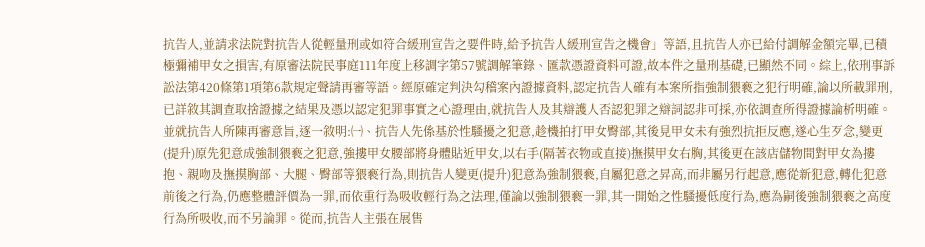抗告人,並請求法院對抗告人從輕量刑或如符合緩刑宣告之要件時,給予抗告人緩刑宣告之機會」等語,且抗告人亦已給付調解金額完畢,已積極彌補甲女之損害,有原審法院民事庭111年度上移調字第57號調解筆錄、匯款憑證資料可證,故本件之量刑基礎,已顯然不同。綜上,依刑事訴訟法第420條第1項第6款規定聲請再審等語。經原確定判決勾稽案內證據資料,認定抗告人確有本案所指強制猥褻之犯行明確,論以所載罪刑,已詳敘其調查取捨證據之結果及憑以認定犯罪事實之心證理由,就抗告人及其辯護人否認犯罪之辯詞認非可採,亦依調查所得證據論析明確。並就抗告人所陳再審意旨,逐一敘明:㈠、抗告人先係基於性騷擾之犯意,趁機拍打甲女臀部,其後見甲女未有強烈抗拒反應,遂心生歹念,變更(提升)原先犯意成強制猥褻之犯意,強摟甲女腰部將身體貼近甲女,以右手(隔著衣物或直接)撫摸甲女右胸,其後更在該店儲物間對甲女為摟抱、親吻及撫摸胸部、大腿、臀部等猥褻行為,則抗告人變更(提升)犯意為強制猥褻,自屬犯意之昇高,而非屬另行起意,應從新犯意,轉化犯意前後之行為,仍應整體評價為一罪,而依重行為吸收輕行為之法理,僅論以強制猥褻一罪,其一開始之性騷擾低度行為,應為嗣後強制猥褻之高度行為所吸收,而不另論罪。從而,抗告人主張在展售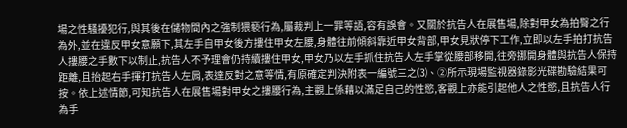場之性騷擾犯行,與其後在儲物間內之強制猥褻行為,屬裁判上一罪等語,容有誤會。又關於抗告人在展售場,除對甲女為拍臀之行為外,並在違反甲女意願下,其左手自甲女後方摟住甲女左腰,身體往前傾斜靠近甲女背部,甲女見狀停下工作,立即以左手拍打抗告人摟腰之手數下以制止,抗告人不予理會仍持續摟住甲女,甲女乃以左手抓住抗告人左手掌從腰部移開,往旁挪開身體與抗告人保持距離,且抬起右手揮打抗告人左肩,表達反對之意等情,有原確定判決附表一編號三之⑶、②所示現場監視器錄影光碟勘驗結果可按。依上述情節,可知抗告人在展售場對甲女之摟腰行為,主觀上係藉以滿足自己的性慾,客觀上亦能引起他人之性慾,且抗告人行為手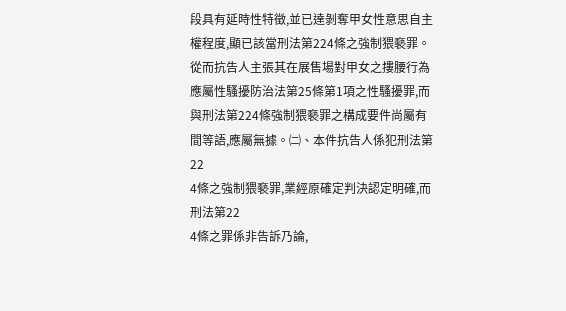段具有延時性特徵,並已達剝奪甲女性意思自主權程度,顯已該當刑法第224條之強制猥褻罪。從而抗告人主張其在展售場對甲女之摟腰行為應屬性騷擾防治法第25條第1項之性騷擾罪,而與刑法第224條強制猥褻罪之構成要件尚屬有間等語,應屬無據。㈡、本件抗告人係犯刑法第22
4條之強制猥褻罪,業經原確定判決認定明確,而刑法第22
4條之罪係非告訴乃論,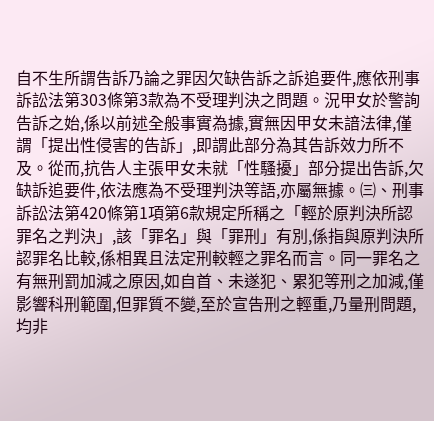自不生所謂告訴乃論之罪因欠缺告訴之訴追要件,應依刑事訴訟法第303條第3款為不受理判決之問題。況甲女於警詢告訴之始,係以前述全般事實為據,實無因甲女未諳法律,僅謂「提出性侵害的告訴」,即謂此部分為其告訴效力所不及。從而,抗告人主張甲女未就「性騷擾」部分提出告訴,欠缺訴追要件,依法應為不受理判決等語,亦屬無據。㈢、刑事訴訟法第420條第1項第6款規定所稱之「輕於原判決所認罪名之判決」,該「罪名」與「罪刑」有別,係指與原判決所認罪名比較,係相異且法定刑較輕之罪名而言。同一罪名之有無刑罰加減之原因,如自首、未遂犯、累犯等刑之加減,僅影響科刑範圍,但罪質不變,至於宣告刑之輕重,乃量刑問題,均非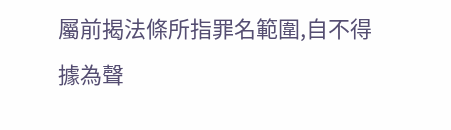屬前揭法條所指罪名範圍,自不得據為聲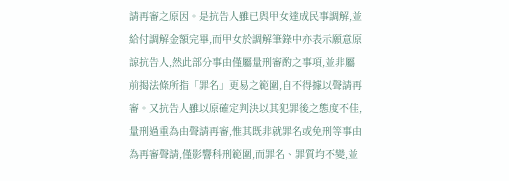請再審之原因。是抗告人雖已與甲女達成民事調解,並給付調解金額完畢,而甲女於調解筆錄中亦表示願意原諒抗告人,然此部分事由僅屬量刑審酌之事項,並非屬前揭法條所指「罪名」更易之範圍,自不得據以聲請再審。又抗告人雖以原確定判決以其犯罪後之態度不佳,量刑過重為由聲請再審,惟其既非就罪名或免刑等事由為再審聲請,僅影響科刑範圍,而罪名、罪質均不變,並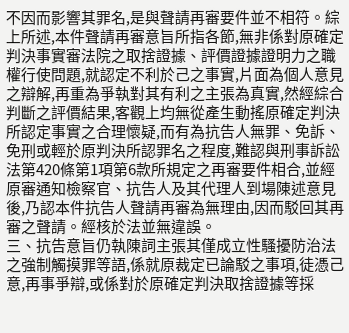不因而影響其罪名,是與聲請再審要件並不相符。綜上所述,本件聲請再審意旨所指各節,無非係對原確定判決事實審法院之取捨證據、評價證據證明力之職權行使問題,就認定不利於己之事實,片面為個人意見之辯解,再重為爭執對其有利之主張為真實,然經綜合判斷之評價結果,客觀上均無從產生動搖原確定判決所認定事實之合理懷疑,而有為抗告人無罪、免訴、免刑或輕於原判決所認罪名之程度,難認與刑事訴訟法第420條第1項第6款所規定之再審要件相合,並經原審通知檢察官、抗告人及其代理人到場陳述意見後,乃認本件抗告人聲請再審為無理由,因而駁回其再審之聲請。經核於法並無違誤。
三、抗告意旨仍執陳詞主張其僅成立性騷擾防治法之強制觸摸罪等語,係就原裁定已論駁之事項,徒憑己意,再事爭辯,或係對於原確定判決取捨證據等採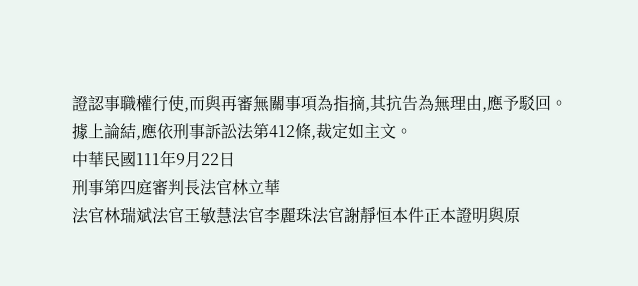證認事職權行使,而與再審無關事項為指摘,其抗告為無理由,應予駁回。
據上論結,應依刑事訴訟法第412條,裁定如主文。
中華民國111年9月22日
刑事第四庭審判長法官林立華
法官林瑞斌法官王敏慧法官李麗珠法官謝靜恒本件正本證明與原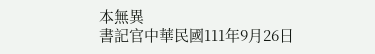本無異
書記官中華民國111年9月26日